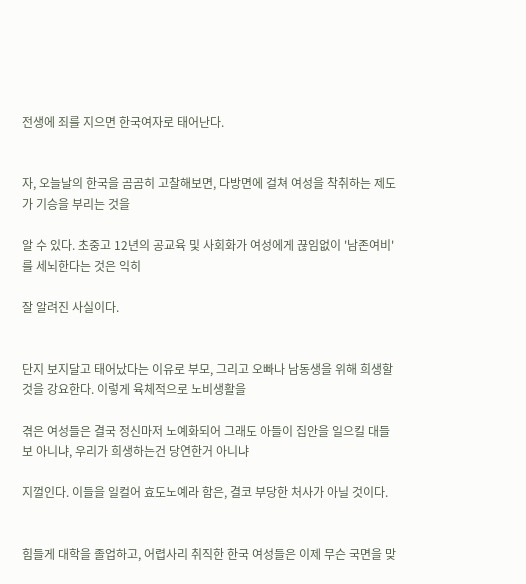전생에 죄를 지으면 한국여자로 태어난다.


자, 오늘날의 한국을 곰곰히 고찰해보면, 다방면에 걸쳐 여성을 착취하는 제도가 기승을 부리는 것을

알 수 있다. 초중고 12년의 공교육 및 사회화가 여성에게 끊임없이 '남존여비'를 세뇌한다는 것은 익히

잘 알려진 사실이다.


단지 보지달고 태어났다는 이유로 부모, 그리고 오빠나 남동생을 위해 희생할 것을 강요한다. 이렇게 육체적으로 노비생활을

겪은 여성들은 결국 정신마저 노예화되어 그래도 아들이 집안을 일으킬 대들보 아니냐, 우리가 희생하는건 당연한거 아니냐

지껄인다. 이들을 일컬어 효도노예라 함은, 결코 부당한 처사가 아닐 것이다.


힘들게 대학을 졸업하고, 어렵사리 취직한 한국 여성들은 이제 무슨 국면을 맞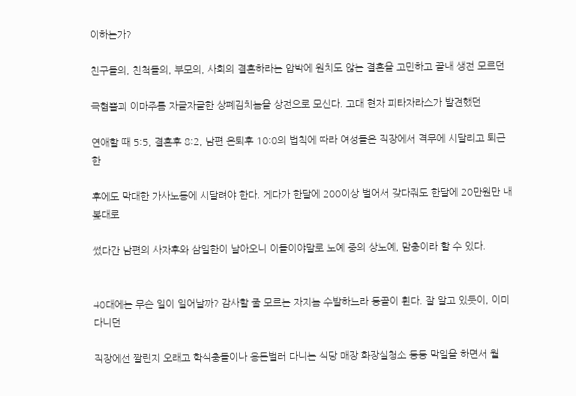이하는가?

친구들의, 친척들의, 부모의, 사회의 결혼하라는 압박에 원치도 않는 결혼을 고민하고 끝내 생전 모르던

극혐뿔괴 이마주름 자글자글한 상폐김치놈을 상전으로 모신다. 고대 현자 피타자라스가 발견했던

연애할 때 5:5, 결혼후 8:2, 남편 은퇴후 10:0의 법칙에 따라 여성들은 직장에서 격무에 시달리고 퇴근한

후에도 막대한 가사노동에 시달려야 한다. 게다가 한달에 200이상 벌어서 갖다줘도 한달에 20만원만 내 봊대로

썼다간 남편의 사자후와 삼일한이 날아오니 이들이야말로 노예 중의 상노예, 맘충이라 할 수 있다.


40대에는 무슨 일이 일어날까? 감사할 줄 모르는 자지놈 수발하느라 등골이 휜다. 잘 알고 있듯이, 이미 다니던

직장에선 짤린지 오래고 학식충들이나 용돈벌러 다니는 식당 매장 화장실청소 등등 막일을 하면서 월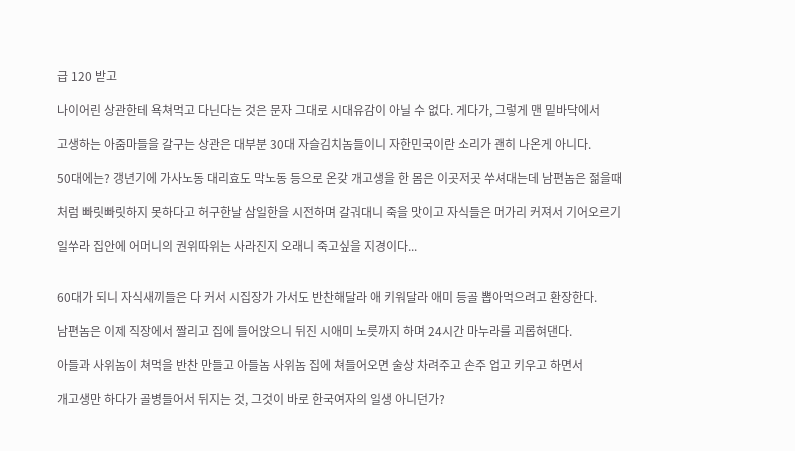급 120 받고

나이어린 상관한테 욕쳐먹고 다닌다는 것은 문자 그대로 시대유감이 아닐 수 없다. 게다가, 그렇게 맨 밑바닥에서

고생하는 아줌마들을 갈구는 상관은 대부분 30대 자슬김치놈들이니 자한민국이란 소리가 괜히 나온게 아니다.

50대에는? 갱년기에 가사노동 대리효도 막노동 등으로 온갖 개고생을 한 몸은 이곳저곳 쑤셔대는데 남편놈은 젊을때

처럼 빠릿빠릿하지 못하다고 허구한날 삼일한을 시전하며 갈궈대니 죽을 맛이고 자식들은 머가리 커져서 기어오르기

일쑤라 집안에 어머니의 권위따위는 사라진지 오래니 죽고싶을 지경이다...


60대가 되니 자식새끼들은 다 커서 시집장가 가서도 반찬해달라 애 키워달라 애미 등골 뽑아먹으려고 환장한다.

남편놈은 이제 직장에서 짤리고 집에 들어앉으니 뒤진 시애미 노릇까지 하며 24시간 마누라를 괴롭혀댄다.

아들과 사위놈이 쳐먹을 반찬 만들고 아들놈 사위놈 집에 쳐들어오면 술상 차려주고 손주 업고 키우고 하면서

개고생만 하다가 골병들어서 뒤지는 것, 그것이 바로 한국여자의 일생 아니던가?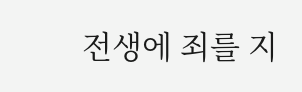전생에 죄를 지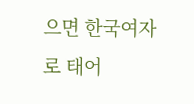으면 한국여자로 태어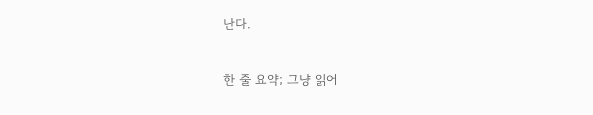난다.


한 줄 요약; 그냥 읽어